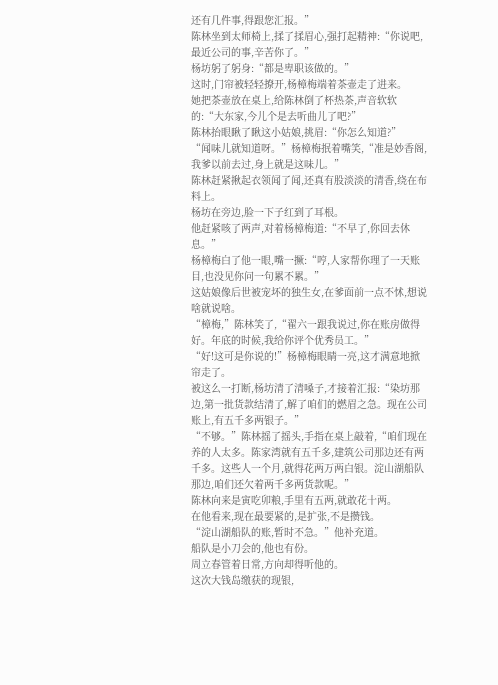还有几件事,得跟您汇报。”
陈林坐到太师椅上,揉了揉眉心,强打起精神:“你说吧,最近公司的事,辛苦你了。”
杨坊躬了躬身:“都是卑职该做的。”
这时,门帘被轻轻撩开,杨樟梅端着茶壶走了进来。
她把茶壶放在桌上,给陈林倒了杯热茶,声音软软的:“大东家,今儿个是去听曲儿了吧?”
陈林抬眼瞅了瞅这小姑娘,挑眉:“你怎么知道?”
“闻味儿就知道呀。”杨樟梅抿着嘴笑,“准是妙香阁,我爹以前去过,身上就是这味儿。”
陈林赶紧揪起衣领闻了闻,还真有股淡淡的清香,绕在布料上。
杨坊在旁边,脸一下子红到了耳根。
他赶紧咳了两声,对着杨樟梅道:“不早了,你回去休息。”
杨樟梅白了他一眼,嘴一撅:“哼,人家帮你理了一天账目,也没见你问一句累不累。”
这姑娘像后世被宠坏的独生女,在爹面前一点不怵,想说啥就说啥。
“樟梅,”陈林笑了,“翟六一跟我说过,你在账房做得好。年底的时候,我给你评个优秀员工。”
“好!这可是你说的!”杨樟梅眼睛一亮,这才满意地掀帘走了。
被这么一打断,杨坊清了清嗓子,才接着汇报:“染坊那边,第一批货款结清了,解了咱们的燃眉之急。现在公司账上,有五千多两银子。”
“不够。”陈林摇了摇头,手指在桌上敲着,“咱们现在养的人太多。陈家湾就有五千多,建筑公司那边还有两千多。这些人一个月,就得花两万两白银。淀山湖船队那边,咱们还欠着两千多两货款呢。”
陈林向来是寅吃卯粮,手里有五两,就敢花十两。
在他看来,现在最要紧的,是扩张,不是攒钱。
“淀山湖船队的账,暂时不急。”他补充道。
船队是小刀会的,他也有份。
周立春管着日常,方向却得听他的。
这次大钱岛缴获的现银,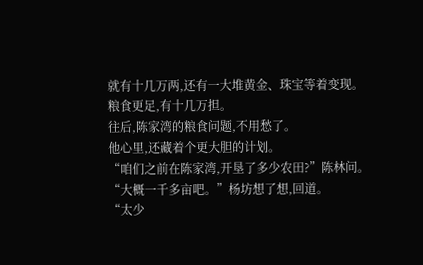就有十几万两,还有一大堆黄金、珠宝等着变现。
粮食更足,有十几万担。
往后,陈家湾的粮食问题,不用愁了。
他心里,还藏着个更大胆的计划。
“咱们之前在陈家湾,开垦了多少农田?”陈林问。
“大概一千多亩吧。”杨坊想了想,回道。
“太少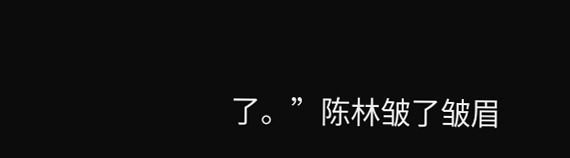了。”陈林皱了皱眉